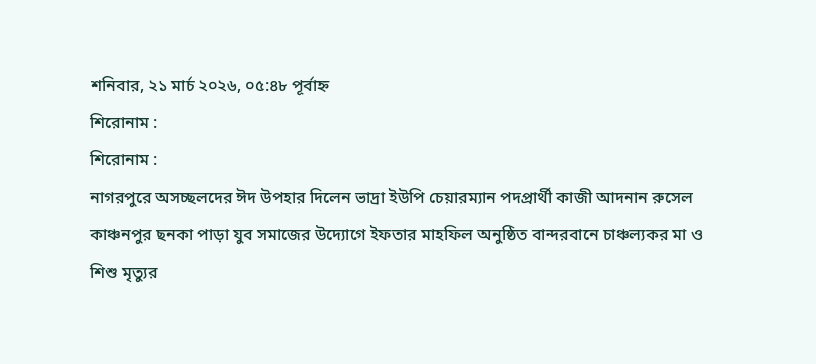শনিবার, ২১ মার্চ ২০২৬, ০৫:৪৮ পূর্বাহ্ন
শিরোনাম :
শিরোনাম :
নাগরপুরে অসচ্ছলদের ঈদ উপহার দিলেন ভাদ্রা ইউপি চেয়ারম্যান পদপ্রার্থী কাজী আদনান রুসেল কাঞ্চনপুর ছনকা পাড়া যুব সমাজের উদ্যোগে ইফতার মাহফিল অনুষ্ঠিত বান্দরবানে চাঞ্চল্যকর মা ও শিশু মৃত্যুর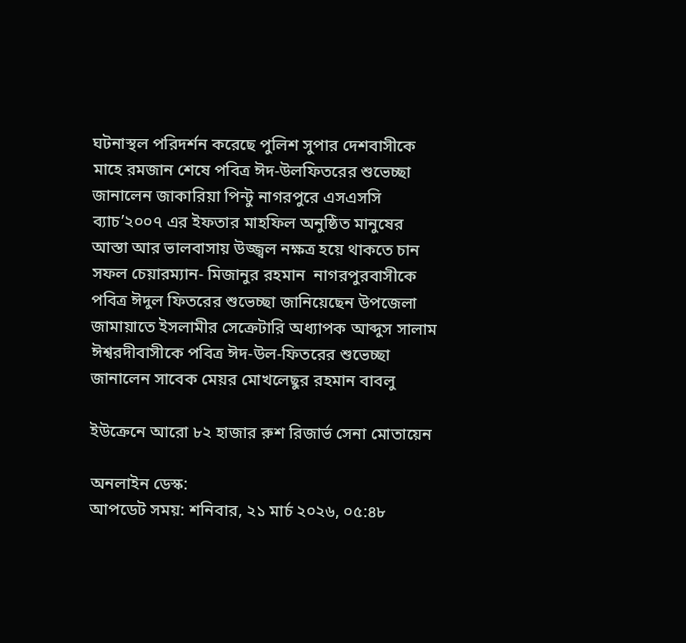ঘটনাস্থল পরিদর্শন করেছে পুলিশ সুপার দেশবাসীকে মাহে রমজান শেষে পবিত্র ঈদ-উলফিতরের শুভেচ্ছা জানালেন জাকারিয়া পিন্টু নাগরপুরে এসএসসি ব্যাচ’২০০৭ এর ইফতার মাহফিল অনুষ্ঠিত মানুষের আস্তা আর ভালবাসায় উজ্জ্বল নক্ষত্র হয়ে থাকতে চান সফল চেয়ারম্যান- মিজানুর রহমান  নাগরপুরবাসীকে পবিত্র ঈদুল ফিতরের শুভেচ্ছা জানিয়েছেন উপজেলা জামায়াতে ইসলামীর সেক্রেটারি অধ্যাপক আব্দুস সালাম ঈশ্বরদীবাসীকে পবিত্র ঈদ-উল-ফিতরের শুভেচ্ছা জানালেন সাবেক মেয়র মোখলেছুর রহমান বাবলু

ইউক্রেনে আরো ৮২ হাজার রুশ রিজার্ভ সেনা মোতায়েন

অনলাইন ডেস্ক:
আপডেট সময়: শনিবার, ২১ মার্চ ২০২৬, ০৫:৪৮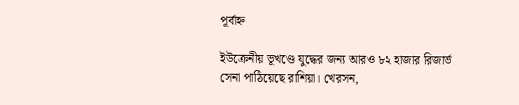পূর্বাহ্ন

ইউক্রেনীয় ভূখণ্ডে যুদ্ধের জন্য আরও ৮২ হাজার রিজার্ভ সেনা পাঠিয়েছে রাশিয়া। খেরসন,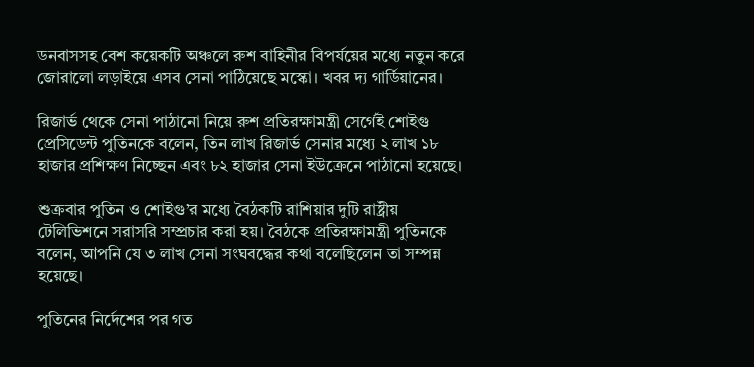ডনবাসসহ বেশ কয়েকটি অঞ্চলে রুশ বাহিনীর বিপর্যয়ের মধ্যে নতুন করে জোরালো লড়াইয়ে এসব সেনা পাঠিয়েছে মস্কো। খবর দ্য গার্ডিয়ানের।

রিজার্ভ থেকে সেনা পাঠানো নিয়ে রুশ প্রতিরক্ষামন্ত্রী সের্গেই শোইগু প্রেসিডেন্ট পুতিনকে বলেন, তিন লাখ রিজার্ভ সেনার মধ্যে ২ লাখ ১৮ হাজার প্রশিক্ষণ নিচ্ছেন এবং ৮২ হাজার সেনা ইউক্রেনে পাঠানো হয়েছে।

শুক্রবার পুতিন ও শোইগু’র মধ্যে বৈঠকটি রাশিয়ার দুটি রাষ্ট্রীয় টেলিভিশনে সরাসরি সম্প্রচার করা হয়। বৈঠকে প্রতিরক্ষামন্ত্রী পুতিনকে বলেন, আপনি যে ৩ লাখ সেনা সংঘবদ্ধের কথা বলেছিলেন তা সম্পন্ন হয়েছে।

পুতিনের নির্দেশের পর গত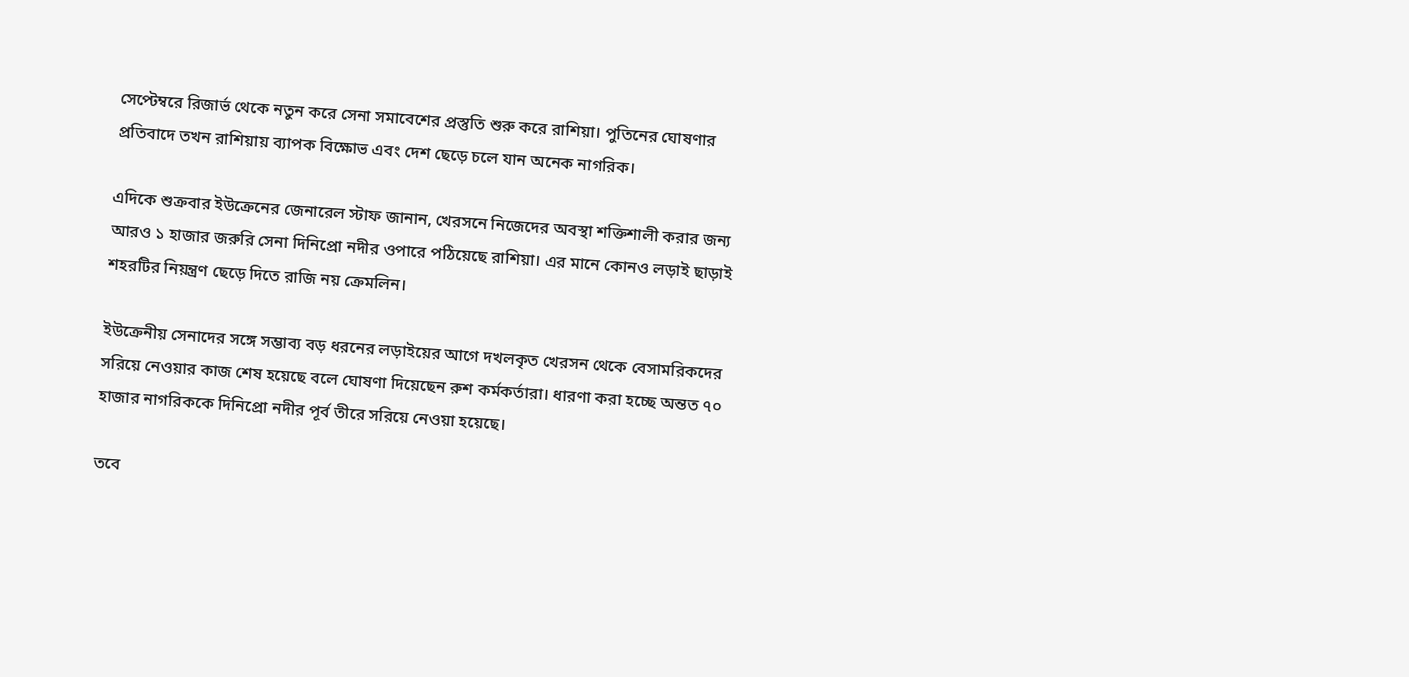সেপ্টেম্বরে রিজার্ভ থেকে নতুন করে সেনা সমাবেশের প্রস্তুতি শুরু করে রাশিয়া। পুতিনের ঘোষণার প্রতিবাদে তখন রাশিয়ায় ব্যাপক বিক্ষোভ এবং দেশ ছেড়ে চলে যান অনেক নাগরিক।

এদিকে শুক্রবার ইউক্রেনের জেনারেল স্টাফ জানান, খেরসনে নিজেদের অবস্থা শক্তিশালী করার জন্য আরও ১ হাজার জরুরি সেনা দিনিপ্রো নদীর ওপারে পঠিয়েছে রাশিয়া। এর মানে কোনও লড়াই ছাড়াই শহরটির নিয়ন্ত্রণ ছেড়ে দিতে রাজি নয় ক্রেমলিন।

ইউক্রেনীয় সেনাদের সঙ্গে সম্ভাব্য বড় ধরনের লড়াইয়ের আগে দখলকৃত খেরসন থেকে বেসামরিকদের সরিয়ে নেওয়ার কাজ শেষ হয়েছে বলে ঘোষণা দিয়েছেন রুশ কর্মকর্তারা। ধারণা করা হচ্ছে অন্তত ৭০ হাজার নাগরিককে দিনিপ্রো নদীর পূর্ব তীরে সরিয়ে নেওয়া হয়েছে।

তবে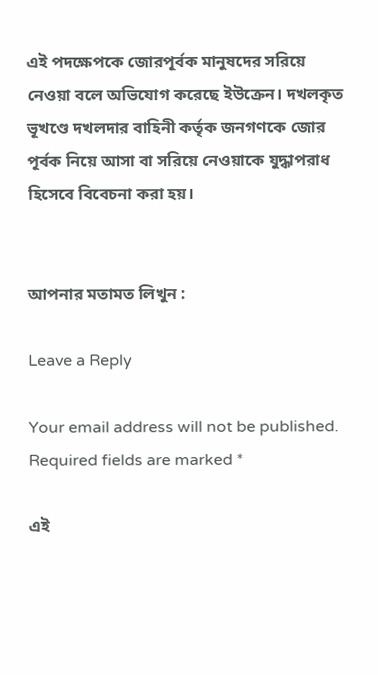এই পদক্ষেপকে জোরপূর্বক মানুষদের সরিয়ে নেওয়া বলে অভিযোগ করেছে ইউক্রেন। দখলকৃত ভূখণ্ডে দখলদার বাহিনী কর্তৃক জনগণকে জোর পূর্বক নিয়ে আসা বা সরিয়ে নেওয়াকে যুদ্ধাপরাধ হিসেবে বিবেচনা করা হয়।


আপনার মতামত লিখুন :

Leave a Reply

Your email address will not be published. Required fields are marked *

এই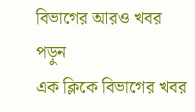বিভাগের আরও খবর পড়ুন
এক ক্লিকে বিভাগের খবর